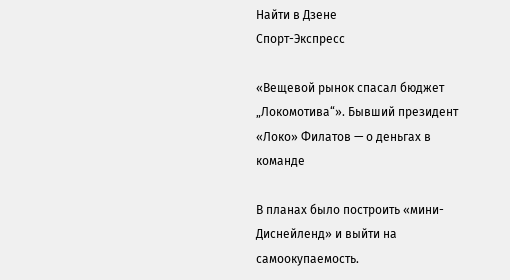Найти в Дзене
Спорт-Экспресс

«Вещевой рынок спасал бюджет „Локомотива“». Бывший президент «Локо» Филатов — о деньгах в команде

В планах было построить «мини-Диснейленд» и выйти на самоокупаемость.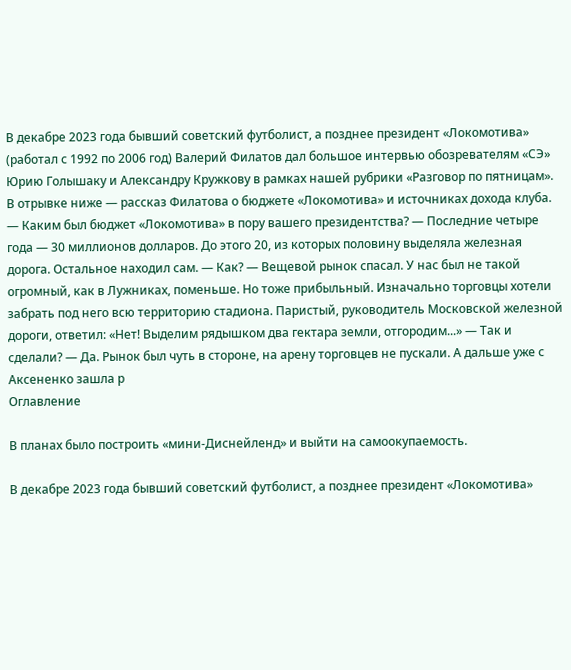В декабре 2023 года бывший советский футболист, а позднее президент «Локомотива» (работал с 1992 по 2006 год) Валерий Филатов дал большое интервью обозревателям «СЭ» Юрию Голышаку и Александру Кружкову в рамках нашей рубрики «Разговор по пятницам».
В отрывке ниже — рассказ Филатова о бюджете «Локомотива» и источниках дохода клуба. — Каким был бюджет «Локомотива» в пору вашего президентства? — Последние четыре года — 30 миллионов долларов. До этого 20, из которых половину выделяла железная дорога. Остальное находил сам. — Как? — Вещевой рынок спасал. У нас был не такой огромный, как в Лужниках, поменьше. Но тоже прибыльный. Изначально торговцы хотели забрать под него всю территорию стадиона. Паристый, руководитель Московской железной дороги, ответил: «Нет! Выделим рядышком два гектара земли, отгородим...» — Так и сделали? — Да. Рынок был чуть в стороне, на арену торговцев не пускали. А дальше уже с Аксененко зашла р
Оглавление

В планах было построить «мини-Диснейленд» и выйти на самоокупаемость.

В декабре 2023 года бывший советский футболист, а позднее президент «Локомотива»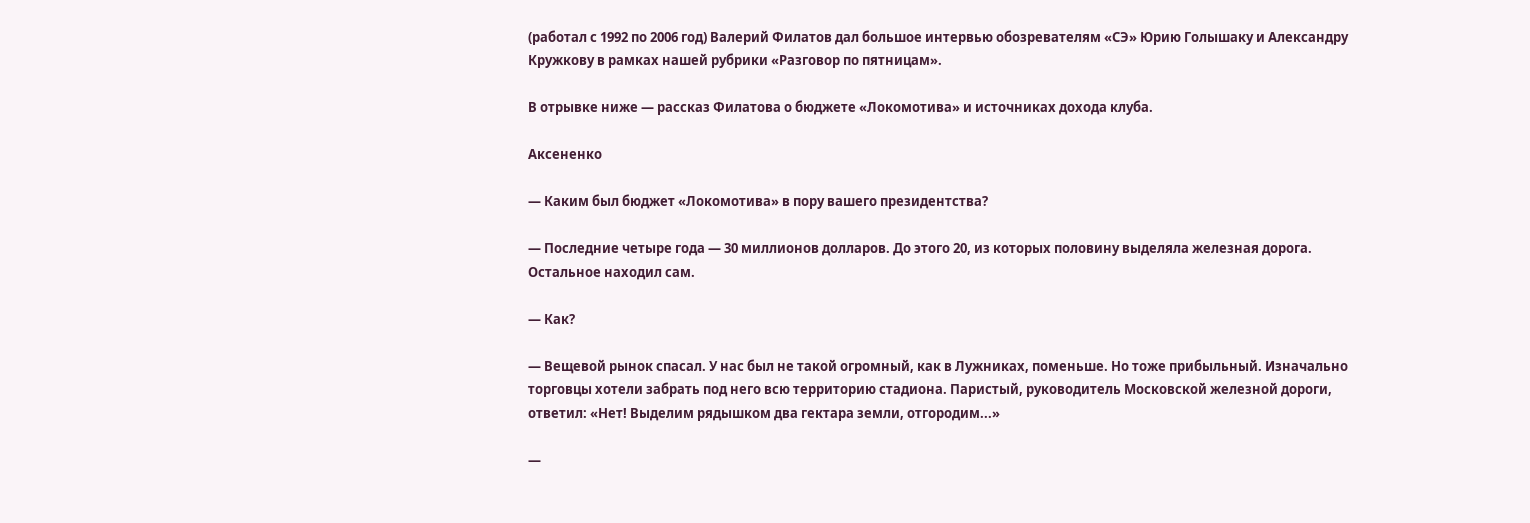(работал с 1992 по 2006 год) Валерий Филатов дал большое интервью обозревателям «СЭ» Юрию Голышаку и Александру Кружкову в рамках нашей рубрики «Разговор по пятницам».

В отрывке ниже — рассказ Филатова о бюджете «Локомотива» и источниках дохода клуба.

Аксененко

— Каким был бюджет «Локомотива» в пору вашего президентства?

— Последние четыре года — 30 миллионов долларов. До этого 20, из которых половину выделяла железная дорога. Остальное находил сам.

— Как?

— Вещевой рынок спасал. У нас был не такой огромный, как в Лужниках, поменьше. Но тоже прибыльный. Изначально торговцы хотели забрать под него всю территорию стадиона. Паристый, руководитель Московской железной дороги, ответил: «Нет! Выделим рядышком два гектара земли, отгородим...»

—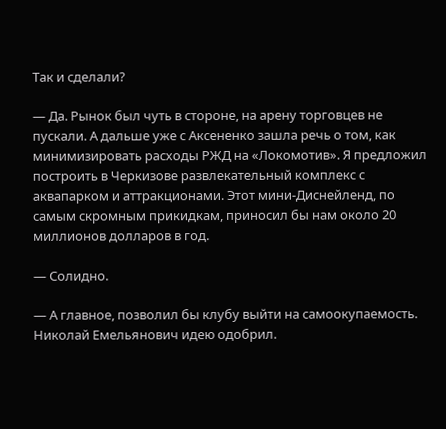Так и сделали?

— Да. Рынок был чуть в стороне, на арену торговцев не пускали. А дальше уже с Аксененко зашла речь о том, как минимизировать расходы РЖД на «Локомотив». Я предложил построить в Черкизове развлекательный комплекс с аквапарком и аттракционами. Этот мини-Диснейленд, по самым скромным прикидкам, приносил бы нам около 20 миллионов долларов в год.

— Солидно.

— А главное, позволил бы клубу выйти на самоокупаемость. Николай Емельянович идею одобрил.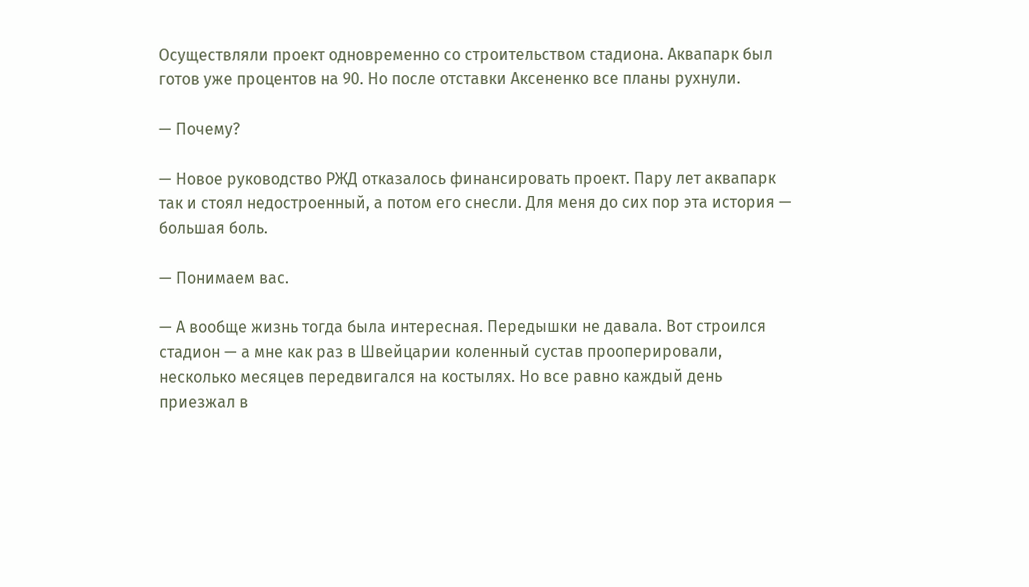Осуществляли проект одновременно со строительством стадиона. Аквапарк был готов уже процентов на 90. Но после отставки Аксененко все планы рухнули.

— Почему?

— Новое руководство РЖД отказалось финансировать проект. Пару лет аквапарк так и стоял недостроенный, а потом его снесли. Для меня до сих пор эта история — большая боль.

— Понимаем вас.

— А вообще жизнь тогда была интересная. Передышки не давала. Вот строился стадион — а мне как раз в Швейцарии коленный сустав прооперировали, несколько месяцев передвигался на костылях. Но все равно каждый день приезжал в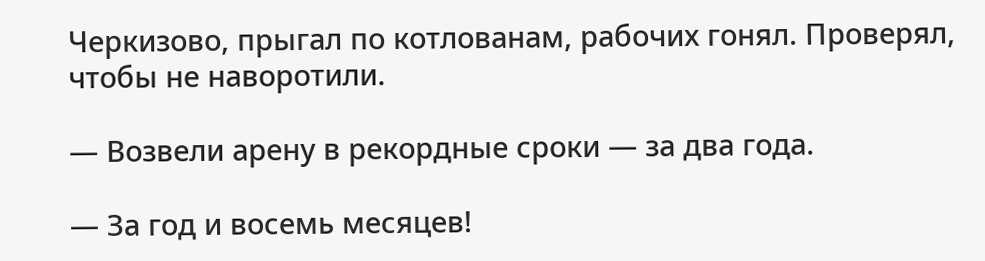Черкизово, прыгал по котлованам, рабочих гонял. Проверял, чтобы не наворотили.

— Возвели арену в рекордные сроки — за два года.

— За год и восемь месяцев!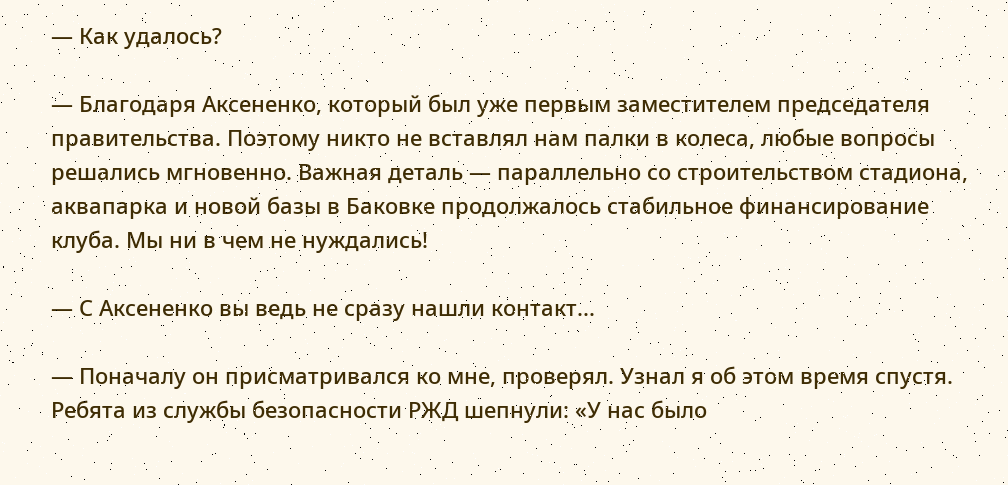— Как удалось?

— Благодаря Аксененко, который был уже первым заместителем председателя правительства. Поэтому никто не вставлял нам палки в колеса, любые вопросы решались мгновенно. Важная деталь — параллельно со строительством стадиона, аквапарка и новой базы в Баковке продолжалось стабильное финансирование клуба. Мы ни в чем не нуждались!

— С Аксененко вы ведь не сразу нашли контакт...

— Поначалу он присматривался ко мне, проверял. Узнал я об этом время спустя. Ребята из службы безопасности РЖД шепнули: «У нас было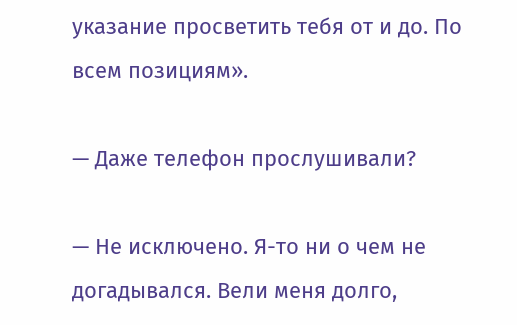указание просветить тебя от и до. По всем позициям».

— Даже телефон прослушивали?

— Не исключено. Я-то ни о чем не догадывался. Вели меня долго,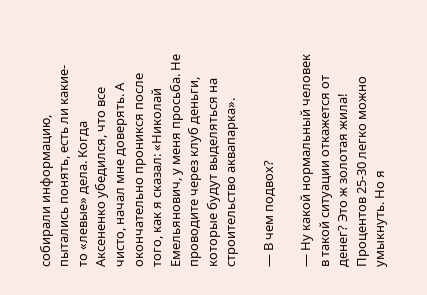собирали информацию, пытались понять, есть ли какие-то «левые» дела. Когда Аксененко убедился, что все чисто, начал мне доверять. А окончательно проникся после того, как я сказал: «Николай Емельянович, у меня просьба. Не проводите через клуб деньги, которые будут выделяться на строительство аквапарка».

— В чем подвох?

— Ну какой нормальный человек в такой ситуации откажется от денег? Это ж золотая жила! Процентов 25-30 легко можно умыкнуть. Но я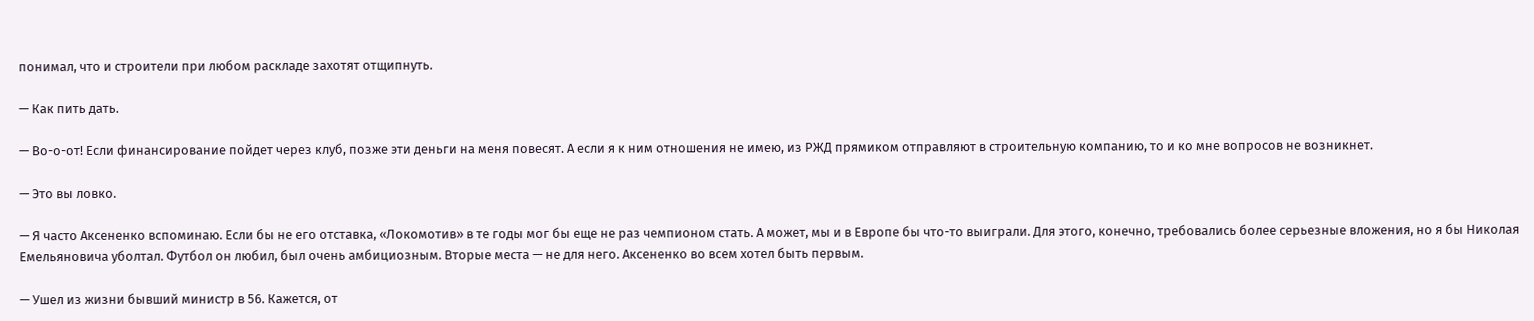понимал, что и строители при любом раскладе захотят отщипнуть.

— Как пить дать.

— Во-о-от! Если финансирование пойдет через клуб, позже эти деньги на меня повесят. А если я к ним отношения не имею, из РЖД прямиком отправляют в строительную компанию, то и ко мне вопросов не возникнет.

— Это вы ловко.

— Я часто Аксененко вспоминаю. Если бы не его отставка, «Локомотив» в те годы мог бы еще не раз чемпионом стать. А может, мы и в Европе бы что-то выиграли. Для этого, конечно, требовались более серьезные вложения, но я бы Николая Емельяновича уболтал. Футбол он любил, был очень амбициозным. Вторые места — не для него. Аксененко во всем хотел быть первым.

— Ушел из жизни бывший министр в 56. Кажется, от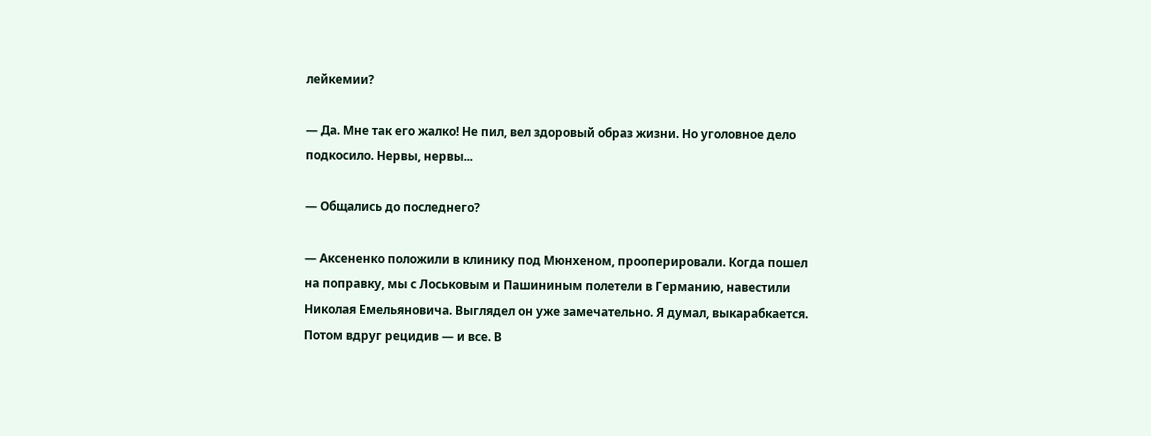лейкемии?

— Да. Мне так его жалко! Не пил, вел здоровый образ жизни. Но уголовное дело подкосило. Нервы, нервы...

— Общались до последнего?

— Аксененко положили в клинику под Мюнхеном, прооперировали. Когда пошел на поправку, мы с Лоськовым и Пашининым полетели в Германию, навестили Николая Емельяновича. Выглядел он уже замечательно. Я думал, выкарабкается. Потом вдруг рецидив — и все. В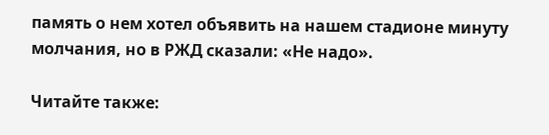память о нем хотел объявить на нашем стадионе минуту молчания, но в РЖД сказали: «Не надо».

Читайте также: